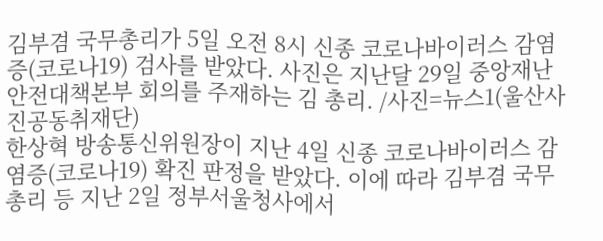김부겸 국무총리가 5일 오전 8시 신종 코로나바이러스 감염증(코로나19) 검사를 받았다. 사진은 지난달 29일 중앙재난안전대책본부 회의를 주재하는 김 총리. /사진=뉴스1(울산사진공동취재단)
한상혁 방송통신위원장이 지난 4일 신종 코로나바이러스 감염증(코로나19) 확진 판정을 받았다. 이에 따라 김부겸 국무총리 등 지난 2일 정부서울청사에서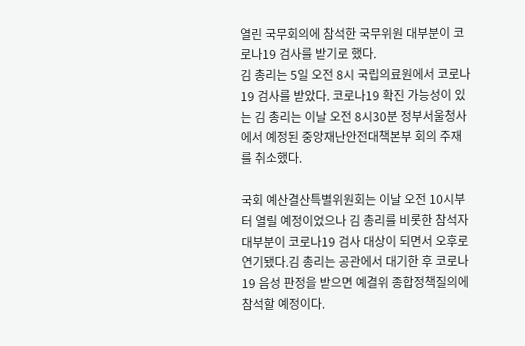열린 국무회의에 참석한 국무위원 대부분이 코로나19 검사를 받기로 했다.
김 총리는 5일 오전 8시 국립의료원에서 코로나19 검사를 받았다. 코로나19 확진 가능성이 있는 김 총리는 이날 오전 8시30분 정부서울청사에서 예정된 중앙재난안전대책본부 회의 주재를 취소했다.

국회 예산결산특별위원회는 이날 오전 10시부터 열릴 예정이었으나 김 총리를 비롯한 참석자 대부분이 코로나19 검사 대상이 되면서 오후로 연기됐다.김 총리는 공관에서 대기한 후 코로나19 음성 판정을 받으면 예결위 종합정책질의에 참석할 예정이다.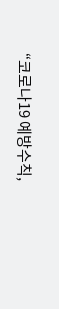“코로나19 예방수칙,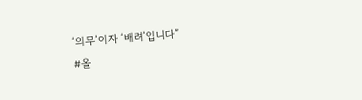‘의무’이자 ‘배려’입니다”
#올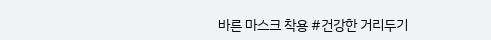바른 마스크 착용 #건강한 거리두기